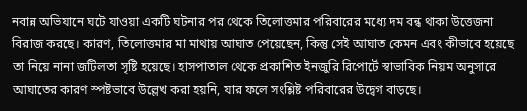নবান্ন অভিযানে ঘটে যাওয়া একটি ঘটনার পর থেকে তিলোত্তমার পরিবারের মধ্যে দম বন্ধ থাকা উত্তেজনা বিরাজ করছে। কারণ, তিলোত্তমার মা মাথায় আঘাত পেয়েছেন, কিন্তু সেই আঘাত কেমন এবং কীভাবে হয়েছে তা নিয়ে নানা জটিলতা সৃষ্টি হয়েছে। হাসপাতাল থেকে প্রকাশিত ইনজুরি রিপোর্টে স্বাভাবিক নিয়ম অনুসারে আঘাতের কারণ স্পষ্টভাবে উল্লেখ করা হয়নি, যার ফলে সংশ্লিষ্ট পরিবারের উদ্বেগ বাড়ছে।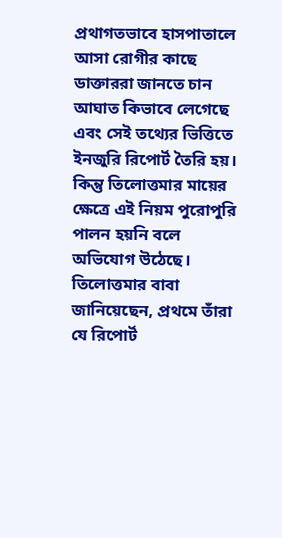প্রথাগতভাবে হাসপাতালে আসা রোগীর কাছে ডাক্তাররা জানতে চান আঘাত কিভাবে লেগেছে এবং সেই তথ্যের ভিত্তিতে ইনজুরি রিপোর্ট তৈরি হয়। কিন্তু তিলোত্তমার মায়ের ক্ষেত্রে এই নিয়ম পুরোপুরি পালন হয়নি বলে অভিযোগ উঠেছে। তিলোত্তমার বাবা জানিয়েছেন, প্রথমে তাঁরা যে রিপোর্ট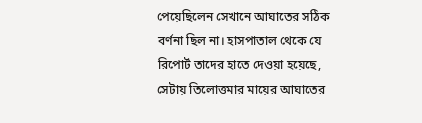পেয়েছিলেন সেখানে আঘাতের সঠিক বর্ণনা ছিল না। হাসপাতাল থেকে যে রিপোর্ট তাদের হাতে দেওয়া হয়েছে, সেটায় তিলোত্তমার মায়ের আঘাতের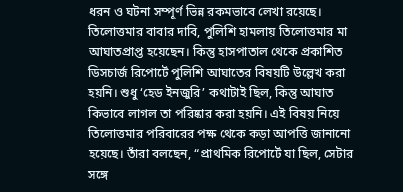ধরন ও ঘটনা সম্পূর্ণ ভিন্ন রকমভাবে লেখা রয়েছে।
তিলোত্তমার বাবার দাবি, পুলিশি হামলায় তিলোত্তমার মা আঘাতপ্রাপ্ত হয়েছেন। কিন্তু হাসপাতাল থেকে প্রকাশিত ডিসচার্জ রিপোর্টে পুলিশি আঘাতের বিষয়টি উল্লেখ করা হয়নি। শুধু ‘হেড ইনজুরি’ কথাটাই ছিল, কিন্তু আঘাত কিভাবে লাগল তা পরিষ্কার করা হয়নি। এই বিষয় নিয়ে তিলোত্তমার পরিবারের পক্ষ থেকে কড়া আপত্তি জানানো হয়েছে। তাঁরা বলছেন, “প্রাথমিক রিপোর্টে যা ছিল, সেটার সঙ্গে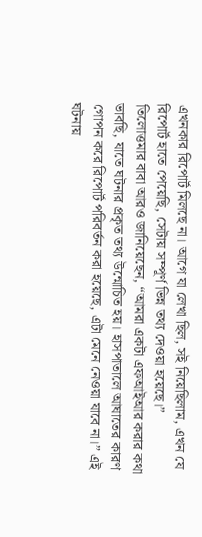এখনকার রিপোর্ট মিলছে না। আগে যা লেখা ছিল, সই নিয়েছিলাম, এখন যে রিপোর্ট হাতে পেয়েছি, সেটায় সম্পূর্ণ ভিন্ন তথ্য দেওয়া হয়েছে।”
তিলোত্তমার বাবা আরও জানিয়েছেন, “আমরা একটা এফআইআর করার কথা ভাবছি, যাতে ঘটনার প্রকৃত তথ্য উন্মোচিত হয়। হাসপাতালে আঘাতের কারণ গোপন করে রিপোর্ট পরিবর্তন করা হয়েছে, এটা মেনে নেওয়া যাবে না।” এই ঘটনায়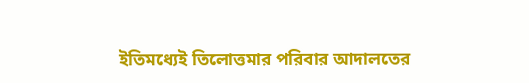ইতিমধ্যেই তিলোত্তমার পরিবার আদালতের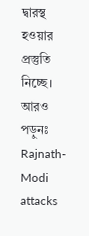দ্বারস্থ হওয়ার প্রস্তুতি নিচ্ছে।
আরও পড়ুনঃ Rajnath-Modi attacks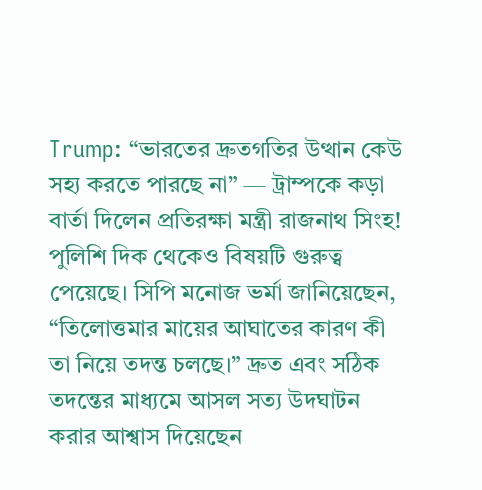Trump: “ভারতের দ্রুতগতির উত্থান কেউ সহ্য করতে পারছে না” — ট্রাম্পকে কড়া বার্তা দিলেন প্রতিরক্ষা মন্ত্রী রাজনাথ সিংহ!
পুলিশি দিক থেকেও বিষয়টি গুরুত্ব পেয়েছে। সিপি মনোজ ভর্মা জানিয়েছেন, “তিলোত্তমার মায়ের আঘাতের কারণ কী তা নিয়ে তদন্ত চলছে।” দ্রুত এবং সঠিক তদন্তের মাধ্যমে আসল সত্য উদঘাটন করার আশ্বাস দিয়েছেন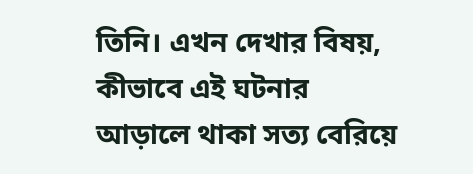তিনি। এখন দেখার বিষয়, কীভাবে এই ঘটনার আড়ালে থাকা সত্য বেরিয়ে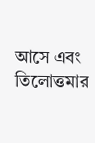আসে এবং তিলোত্তমার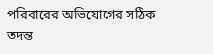পরিবারের অভিযোগের সঠিক তদন্ত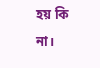হয় কি না।